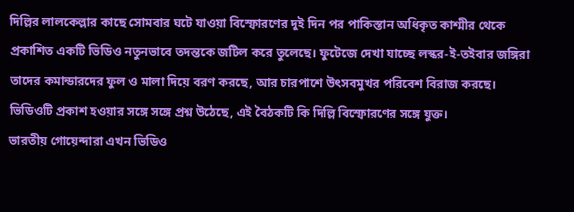দিল্লির লালকেল্লার কাছে সোমবার ঘটে যাওয়া বিস্ফোরণের দুই দিন পর পাকিস্তান অধিকৃত কাশ্মীর থেকে প্রকাশিত একটি ভিডিও নতুনভাবে তদন্তকে জটিল করে তুলেছে। ফুটেজে দেখা যাচ্ছে লস্কর-ই-তইবার জঙ্গিরা তাদের কমান্ডারদের ফুল ও মালা দিয়ে বরণ করছে, আর চারপাশে উৎসবমুখর পরিবেশ বিরাজ করছে। ভিডিওটি প্রকাশ হওয়ার সঙ্গে সঙ্গে প্রশ্ন উঠেছে, এই বৈঠকটি কি দিল্লি বিস্ফোরণের সঙ্গে যুক্ত।
ভারতীয় গোয়েন্দারা এখন ভিডিও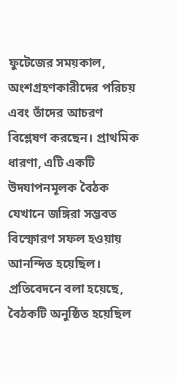ফুটেজের সময়কাল, অংশগ্রহণকারীদের পরিচয় এবং তাঁদের আচরণ বিশ্লেষণ করছেন। প্রাথমিক ধারণা, এটি একটি উদযাপনমূলক বৈঠক যেখানে জঙ্গিরা সম্ভবত বিস্ফোরণ সফল হওয়ায় আনন্দিত হয়েছিল। প্রতিবেদনে বলা হয়েছে, বৈঠকটি অনুষ্ঠিত হয়েছিল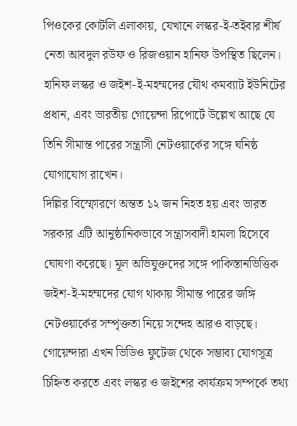পিওকের কোটলি এলাকায়, যেখানে লস্কর-ই-তইবার শীর্ষ নেতা আবদুল রউফ ও রিজওয়ান হানিফ উপস্থিত ছিলেন। হানিফ লস্কর ও জইশ-ই-মহম্মদের যৌথ কমব্যাট ইউনিটের প্রধান, এবং ভারতীয় গোয়েন্দা রিপোর্টে উল্লেখ আছে যে তিনি সীমান্ত পারের সন্ত্রাসী নেটওয়ার্কের সঙ্গে ঘনিষ্ঠ যোগাযোগ রাখেন।
দিল্লির বিস্ফোরণে অন্তত ১২ জন নিহত হয় এবং ভারত সরকার এটি আনুষ্ঠানিকভাবে সন্ত্রাসবাদী হামলা হিসেবে ঘোষণা করেছে। মূল অভিযুক্তদের সঙ্গে পাকিস্তানভিত্তিক জইশ-ই-মহম্মদের যোগ থাকায় সীমান্ত পারের জঙ্গি নেটওয়ার্কের সম্পৃক্ততা নিয়ে সন্দেহ আরও বাড়ছে।
গোয়েন্দারা এখন ভিডিও ফুটেজ থেকে সম্ভাব্য যোগসূত্র চিহ্নিত করতে এবং লস্কর ও জইশের কার্যক্রম সম্পর্কে তথ্য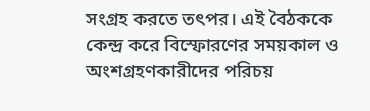সংগ্রহ করতে তৎপর। এই বৈঠককে কেন্দ্র করে বিস্ফোরণের সময়কাল ও অংশগ্রহণকারীদের পরিচয়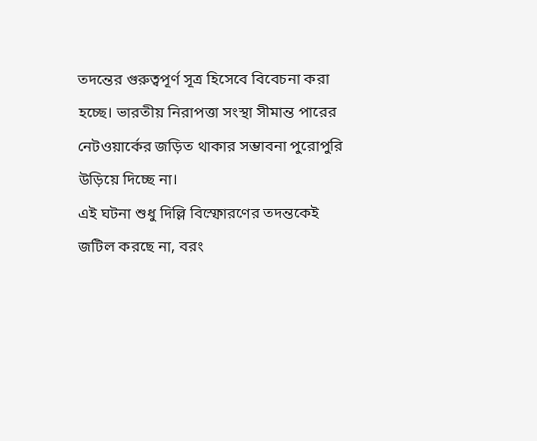তদন্তের গুরুত্বপূর্ণ সূত্র হিসেবে বিবেচনা করা হচ্ছে। ভারতীয় নিরাপত্তা সংস্থা সীমান্ত পারের নেটওয়ার্কের জড়িত থাকার সম্ভাবনা পুরোপুরি উড়িয়ে দিচ্ছে না।
এই ঘটনা শুধু দিল্লি বিস্ফোরণের তদন্তকেই জটিল করছে না, বরং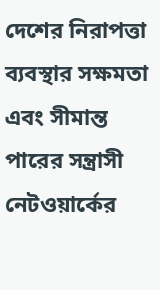দেশের নিরাপত্তা ব্যবস্থার সক্ষমতা এবং সীমান্ত পারের সন্ত্রাসী নেটওয়ার্কের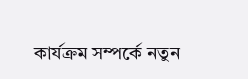কার্যক্রম সম্পর্কে নতুন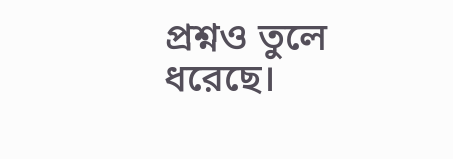প্রশ্নও তুলে ধরেছে।